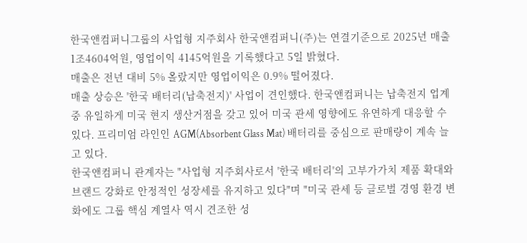한국앤컴퍼니그룹의 사업형 지주회사 한국앤컴퍼니(주)는 연결기준으로 2025년 매출 1조4604억원, 영업이익 4145억원을 기록했다고 5일 밝혔다.
매출은 전년 대비 5% 올랐지만 영업이익은 0.9% 떨어졌다.
매출 상승은 '한국 배터리(납축전지)' 사업이 견인했다. 한국앤컴퍼니는 납축전지 업계 중 유일하게 미국 현지 생산거점을 갖고 있어 미국 관세 영향에도 유연하게 대응할 수 있다. 프리미엄 라인인 AGM(Absorbent Glass Mat) 배터리를 중심으로 판매량이 계속 늘고 있다.
한국앤컴퍼니 관계자는 "사업형 지주회사로서 '한국 배터리'의 고부가가치 제품 확대와 브랜드 강화로 안정적인 성장세를 유지하고 있다"며 "미국 관세 등 글로벌 경영 환경 변화에도 그룹 핵심 계열사 역시 견조한 성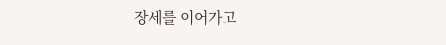장세를 이어가고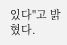있다"고 밝혔다.